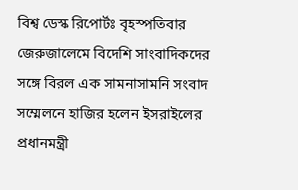বিশ্ব ডেস্ক রিপোর্টঃ বৃহস্পতিবার জেরুজালেমে বিদেশি সাংবাদিকদের সঙ্গে বিরল এক সামনাসামনি সংবাদ সম্মেলনে হাজির হলেন ইসরাইলের প্রধানমন্ত্রী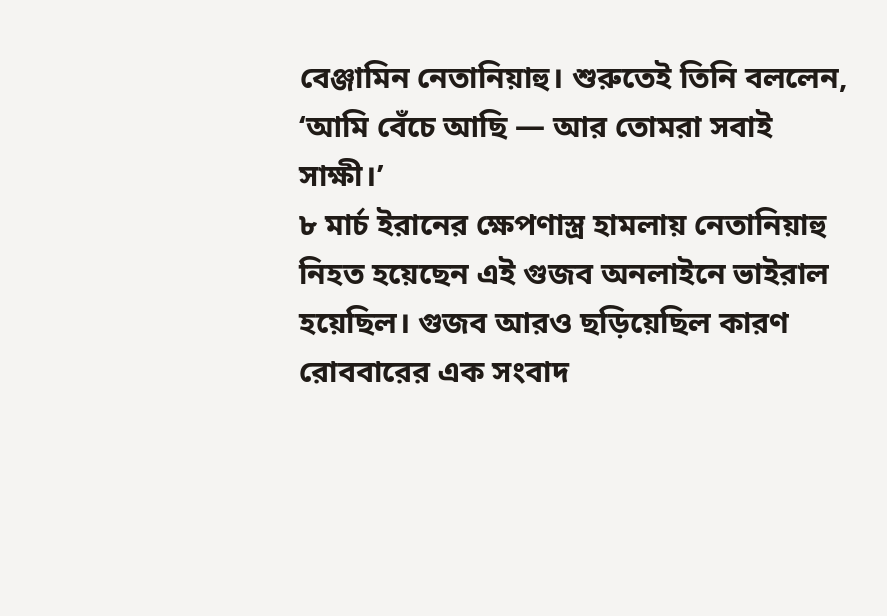বেঞ্জামিন নেতানিয়াহু। শুরুতেই তিনি বললেন, ‘আমি বেঁচে আছি — আর তোমরা সবাই সাক্ষী।’
৮ মার্চ ইরানের ক্ষেপণাস্ত্র হামলায় নেতানিয়াহু নিহত হয়েছেন এই গুজব অনলাইনে ভাইরাল হয়েছিল। গুজব আরও ছড়িয়েছিল কারণ রোববারের এক সংবাদ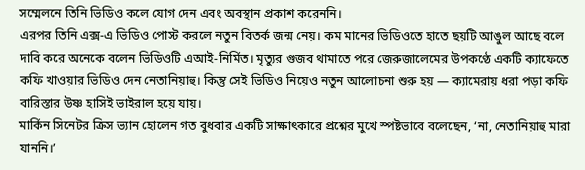সম্মেলনে তিনি ভিডিও কলে যোগ দেন এবং অবস্থান প্রকাশ করেননি।
এরপর তিনি এক্স-এ ভিডিও পোস্ট করলে নতুন বিতর্ক জন্ম নেয়। কম মানের ভিডিওতে হাতে ছয়টি আঙুল আছে বলে দাবি করে অনেকে বলেন ভিডিওটি এআই-নির্মিত। মৃত্যুর গুজব থামাতে পরে জেরুজালেমের উপকণ্ঠে একটি ক্যাফেতে কফি খাওয়ার ভিডিও দেন নেতানিয়াহু। কিন্তু সেই ভিডিও নিয়েও নতুন আলোচনা শুরু হয় — ক্যামেরায় ধরা পড়া কফি বারিস্তার উষ্ণ হাসিই ভাইরাল হয়ে যায়।
মার্কিন সিনেটর ক্রিস ভ্যান হোলেন গত বুধবার একটি সাক্ষাৎকারে প্রশ্নের মুখে স্পষ্টভাবে বলেছেন, ‘না, নেতানিয়াহু মারা যাননি।’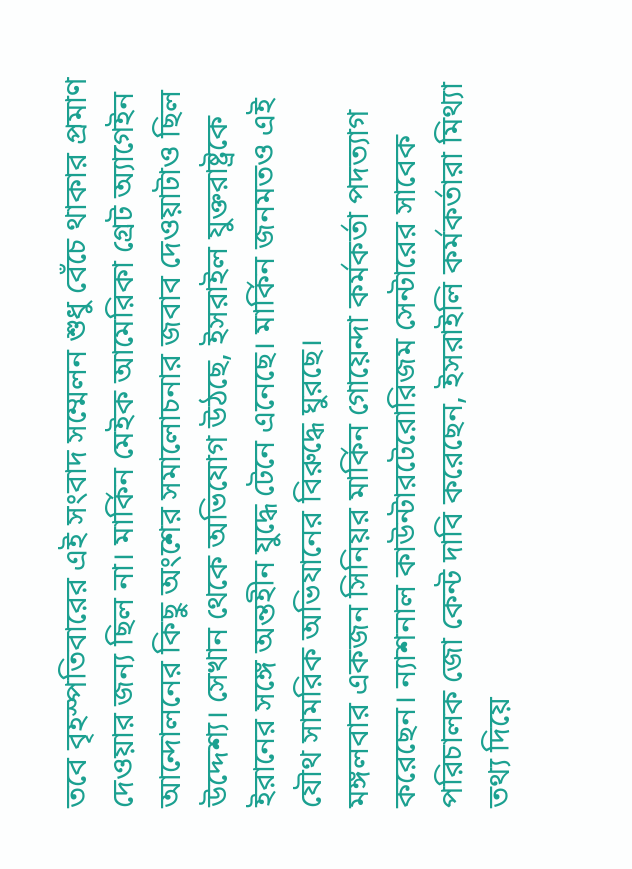তবে বৃহস্পতিবারের এই সংবাদ সম্মেলন শুধু বেঁচে থাকার প্রমাণ দেওয়ার জন্য ছিল না। মার্কিন মেইক আমেরিকা গ্রেট অ্যাগেইন আন্দোলনের কিছু অংশের সমালোচনার জবাব দেওয়াটাও ছিল উদ্দেশ্য। সেখান থেকে অভিযোগ উঠছে, ইসরাইল যুক্তরাষ্ট্রকে ইরানের সঙ্গে অন্তহীন যুদ্ধে টেনে এনেছে। মার্কিন জনমতও এই যৌথ সামরিক অভিযানের বিরুদ্ধে ঘুরছে।
মঙ্গলবার একজন সিনিয়র মার্কিন গোয়েন্দা কর্মকর্তা পদত্যাগ করেছেন। ন্যাশনাল কাউন্টারটেরোরিজম সেন্টারের সাবেক পরিচালক জো কেন্ট দাবি করেছেন, ইসরাইলি কর্মকর্তারা মিথ্যা তথ্য দিয়ে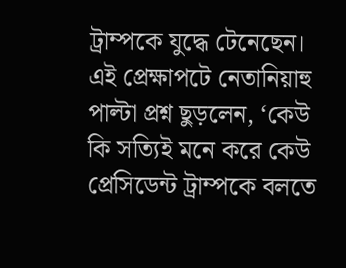ট্রাম্পকে যুদ্ধে টেনেছেন।
এই প্রেক্ষাপটে নেতানিয়াহু পাল্টা প্রশ্ন ছুড়লেন, ‘কেউ কি সত্যিই মনে করে কেউ প্রেসিডেন্ট ট্রাম্পকে বলতে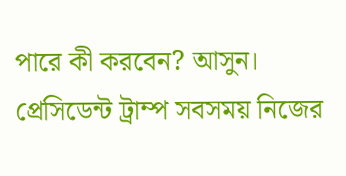পারে কী করবেন? আসুন। প্রেসিডেন্ট ট্রাম্প সবসময় নিজের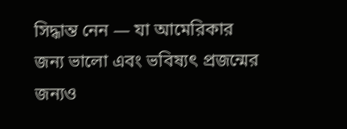সিদ্ধান্ত নেন — যা আমেরিকার জন্য ভালো এবং ভবিষ্যৎ প্রজন্মের জন্যও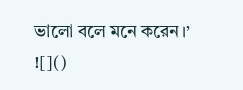ভালো বলে মনে করেন।’
![]()